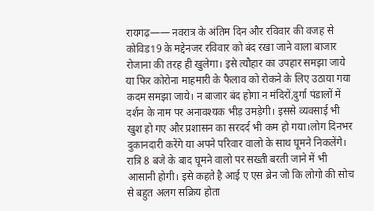रायगढ़—— नवरात्र के अंतिम दिन और रविवार की वजह से कोविड19 के मद्देनजर रविवार को बंद रखा जाने वाला बाजार रोजाना की तरह ही खुलेगा। इसे त्यौहार का उपहार समझा जाये या फिर कोरोना माहमारी के फैलाव को रोकने के लिए उठाया गया कदम समझा जाये। न बाजार बंद होगा न मंदिरों,दुर्गा पंडालों में दर्शन के नाम पर अनावश्यक भीड़ उमड़ेगी। इससे व्यवसाई भी खुश हो गए और प्रशासन का सरदर्द भी कम हो गया।लोग दिनभर दुकानदारी करेंगे या अपने परिवार वालो के साथ घूमने निकलेंगे। रात्रि 8 बजे के बाद घूमने वालो पर सख्ती बरती जाने में भी आसानी होगी। इसे कहते है आई ए एस ब्रेन जो कि लोगो की सोच से बहुत अलग सक्रिय होता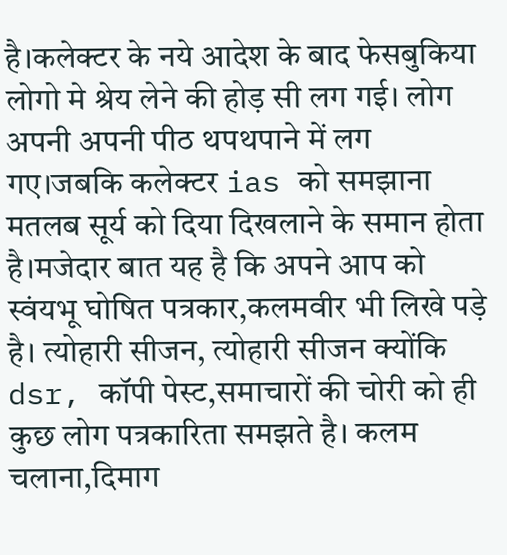है।कलेक्टर के नये आदेश के बाद फेसबुकिया लोगो मे श्रेय लेने की होड़ सी लग गई। लोग अपनी अपनी पीठ थपथपाने में लग गए।जबकि कलेक्टर ias को समझाना मतलब सूर्य को दिया दिखलाने के समान होता है।मजेदार बात यह है कि अपने आप को स्वंयभू घोषित पत्रकार,कलमवीर भी लिखे पड़े है। त्योहारी सीजन, त्योहारी सीजन क्योंकि dsr, कॉपी पेस्ट,समाचारों की चोरी को ही कुछ लोग पत्रकारिता समझते है। कलम चलाना,दिमाग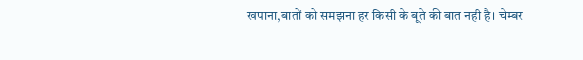खपाना,बातों को समझना हर किसी के बूते की बात नही है। चेम्बर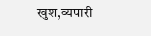खुश,व्यपारी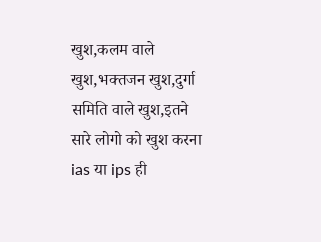खुश,कलम वाले खुश,भक्तजन खुश,दुर्गा समिति वाले खुश,इतने सारे लोगो को खुश करना ias या ips ही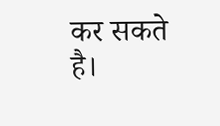कर सकते है।